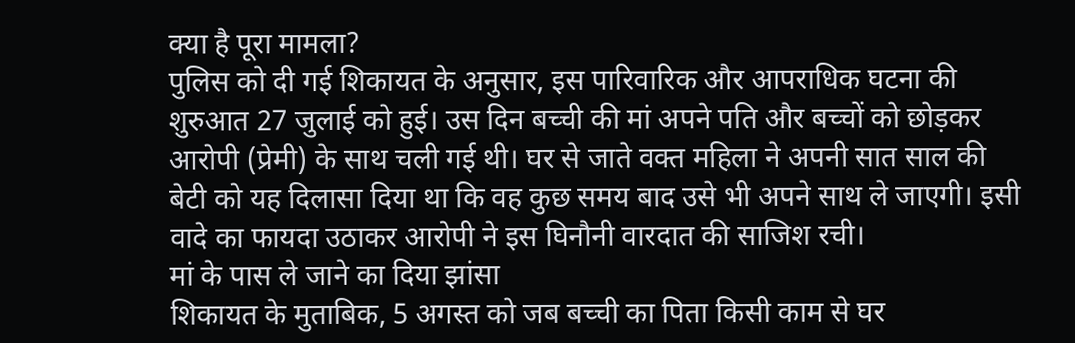क्या है पूरा मामला?
पुलिस को दी गई शिकायत के अनुसार, इस पारिवारिक और आपराधिक घटना की शुरुआत 27 जुलाई को हुई। उस दिन बच्ची की मां अपने पति और बच्चों को छोड़कर आरोपी (प्रेमी) के साथ चली गई थी। घर से जाते वक्त महिला ने अपनी सात साल की बेटी को यह दिलासा दिया था कि वह कुछ समय बाद उसे भी अपने साथ ले जाएगी। इसी वादे का फायदा उठाकर आरोपी ने इस घिनौनी वारदात की साजिश रची।
मां के पास ले जाने का दिया झांसा
शिकायत के मुताबिक, 5 अगस्त को जब बच्ची का पिता किसी काम से घर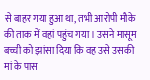से बाहर गया हुआ था, तभी आरोपी मौके की ताक में वहां पहुंच गया। उसने मासूम बच्ची को झांसा दिया कि वह उसे उसकी मां के पास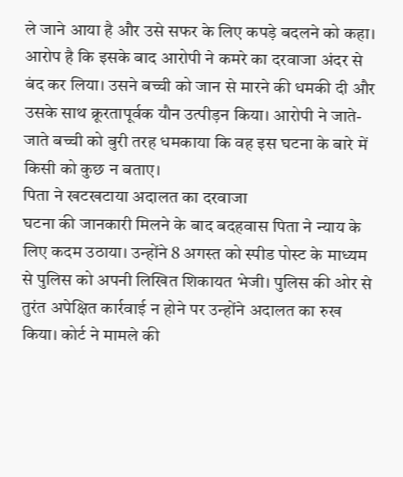ले जाने आया है और उसे सफर के लिए कपड़े बदलने को कहा। आरोप है कि इसके बाद आरोपी ने कमरे का दरवाजा अंदर से बंद कर लिया। उसने बच्ची को जान से मारने की धमकी दी और उसके साथ क्रूरतापूर्वक यौन उत्पीड़न किया। आरोपी ने जाते-जाते बच्ची को बुरी तरह धमकाया कि वह इस घटना के बारे में किसी को कुछ न बताए।
पिता ने खटखटाया अदालत का दरवाजा
घटना की जानकारी मिलने के बाद बदहवास पिता ने न्याय के लिए कदम उठाया। उन्होंने 8 अगस्त को स्पीड पोस्ट के माध्यम से पुलिस को अपनी लिखित शिकायत भेजी। पुलिस की ओर से तुरंत अपेक्षित कार्रवाई न होने पर उन्होंने अदालत का रुख किया। कोर्ट ने मामले की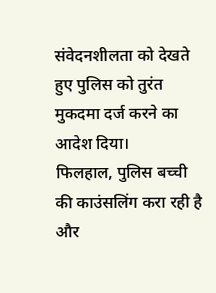संवेदनशीलता को देखते हुए पुलिस को तुरंत मुकदमा दर्ज करने का आदेश दिया।
फिलहाल, पुलिस बच्ची की काउंसलिंग करा रही है और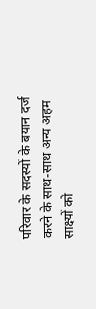परिवार के सदस्यों के बयान दर्ज करने के साथ-साथ अन्य अहम साक्ष्यों को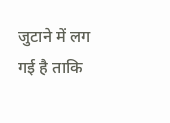जुटाने में लग गई है ताकि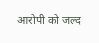आरोपी को जल्द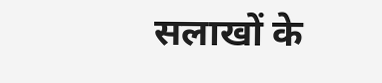सलाखों के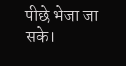पीछे भेजा जा सके।